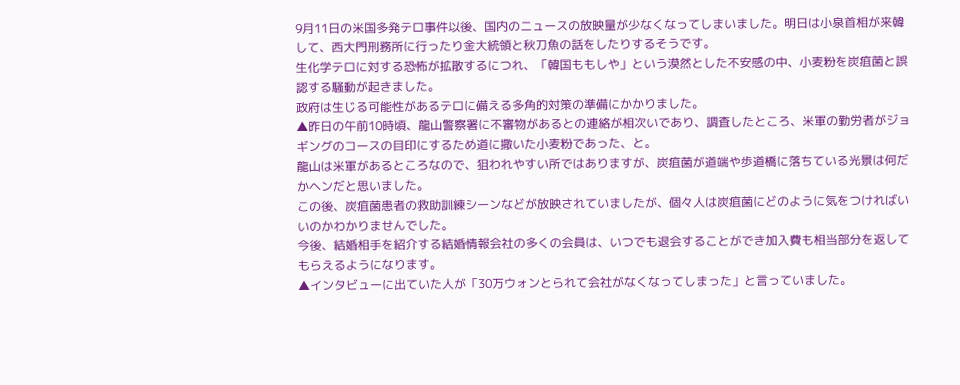9月11日の米国多発テロ事件以後、国内のニュースの放映量が少なくなってしまいました。明日は小泉首相が来韓して、西大門刑務所に行ったり金大統領と秋刀魚の話をしたりするそうです。
生化学テロに対する恐怖が拡散するにつれ、「韓国ももしや」という漠然とした不安感の中、小麦粉を炭疽菌と誤認する騒動が起きました。
政府は生じる可能性があるテロに備える多角的対策の準備にかかりました。
▲昨日の午前10時頃、龍山警察署に不審物があるとの連絡が相次いであり、調査したところ、米軍の勤労者がジョギングのコースの目印にするため道に撒いた小麦粉であった、と。
龍山は米軍があるところなので、狙われやすい所ではありますが、炭疽菌が道端や歩道橋に落ちている光景は何だかヘンだと思いました。
この後、炭疽菌患者の救助訓練シーンなどが放映されていましたが、個々人は炭疽菌にどのように気をつければいいのかわかりませんでした。
今後、結婚相手を紹介する結婚情報会社の多くの会員は、いつでも退会することができ加入費も相当部分を返してもらえるようになります。
▲インタビューに出ていた人が「30万ウォンとられて会社がなくなってしまった」と言っていました。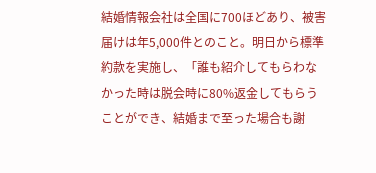結婚情報会社は全国に700ほどあり、被害届けは年5,000件とのこと。明日から標準約款を実施し、「誰も紹介してもらわなかった時は脱会時に80%返金してもらうことができ、結婚まで至った場合も謝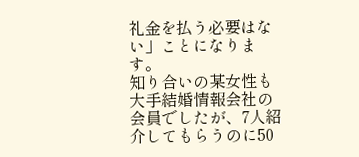礼金を払う必要はない」ことになります。
知り合いの某女性も大手結婚情報会社の会員でしたが、7人紹介してもらうのに50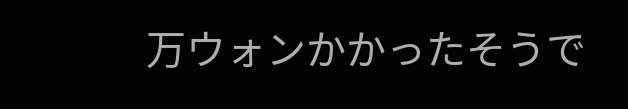万ウォンかかったそうで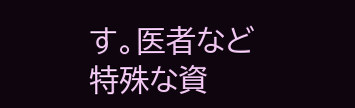す。医者など特殊な資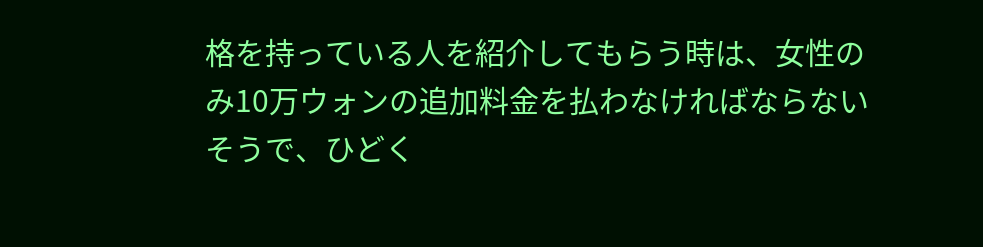格を持っている人を紹介してもらう時は、女性のみ10万ウォンの追加料金を払わなければならないそうで、ひどく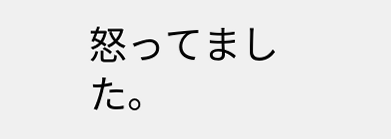怒ってました。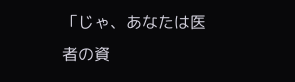「じゃ、あなたは医者の資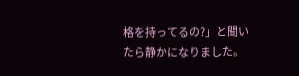格を持ってるの?」と聞いたら静かになりました。